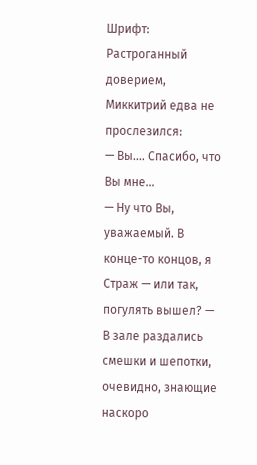Шрифт:
Растроганный доверием, Миккитрий едва не прослезился:
— Вы.… Спасибо, что Вы мне…
— Ну что Вы, уважаемый. В конце-то концов, я Страж — или так, погулять вышел? — В зале раздались смешки и шепотки, очевидно, знающие наскоро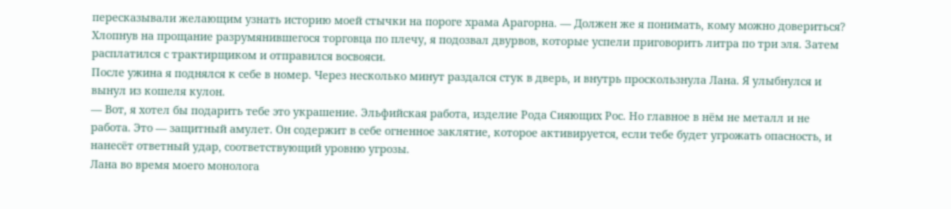пересказывали желающим узнать историю моей стычки на пороге храма Арагорна. — Должен же я понимать, кому можно довериться?
Хлопнув на прощание разрумянившегося торговца по плечу, я подозвал двурвов, которые успели приговорить литра по три эля. Затем расплатился с трактирщиком и отправился восвояси.
После ужина я поднялся к себе в номер. Через несколько минут раздался стук в дверь, и внутрь проскользнула Лана. Я улыбнулся и вынул из кошеля кулон.
— Вот, я хотел бы подарить тебе это украшение. Эльфийская работа, изделие Рода Сияющих Рос. Но главное в нём не металл и не работа. Это — защитный амулет. Он содержит в себе огненное заклятие, которое активируется, если тебе будет угрожать опасность, и нанесёт ответный удар, соответствующий уровню угрозы.
Лана во время моего монолога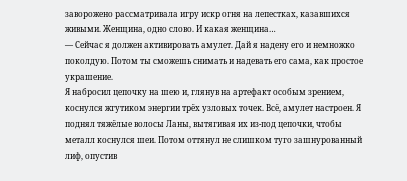заворожено рассматривала игру искр огня на лепестках, казавшихся живыми. Женщина, одно слово. И какая женщина…
— Сейчас я должен активировать амулет. Дай я надену его и немножко поколдую. Потом ты сможешь снимать и надевать его сама, как простое украшение.
Я набросил цепочку на шею и, глянув на артефакт особым зрением, коснулся жгутиком энергии трёх узловых точек. Всё, амулет настроен. Я поднял тяжёлые волосы Ланы, вытягивая их из-под цепочки, чтобы металл коснулся шеи. Потом оттянул не слишком туго зашнурованный лиф, опустив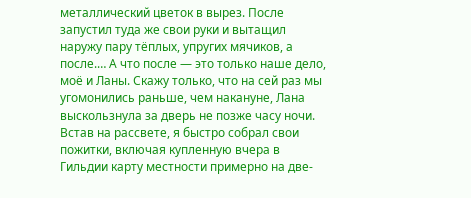металлический цветок в вырез. После запустил туда же свои руки и вытащил наружу пару тёплых, упругих мячиков, а после.… А что после — это только наше дело, моё и Ланы. Скажу только, что на сей раз мы угомонились раньше, чем накануне, Лана выскользнула за дверь не позже часу ночи.
Встав на рассвете, я быстро собрал свои пожитки, включая купленную вчера в Гильдии карту местности примерно на две-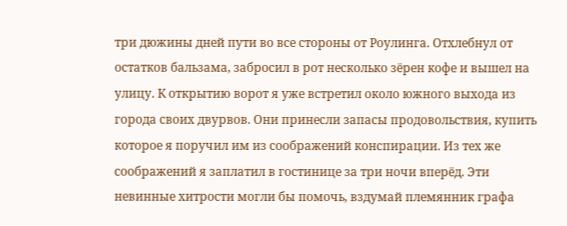три дюжины дней пути во все стороны от Роулинга. Отхлебнул от остатков бальзама, забросил в рот несколько зёрен кофе и вышел на улицу. К открытию ворот я уже встретил около южного выхода из города своих двурвов. Они принесли запасы продовольствия, купить которое я поручил им из соображений конспирации. Из тех же соображений я заплатил в гостинице за три ночи вперёд. Эти невинные хитрости могли бы помочь, вздумай племянник графа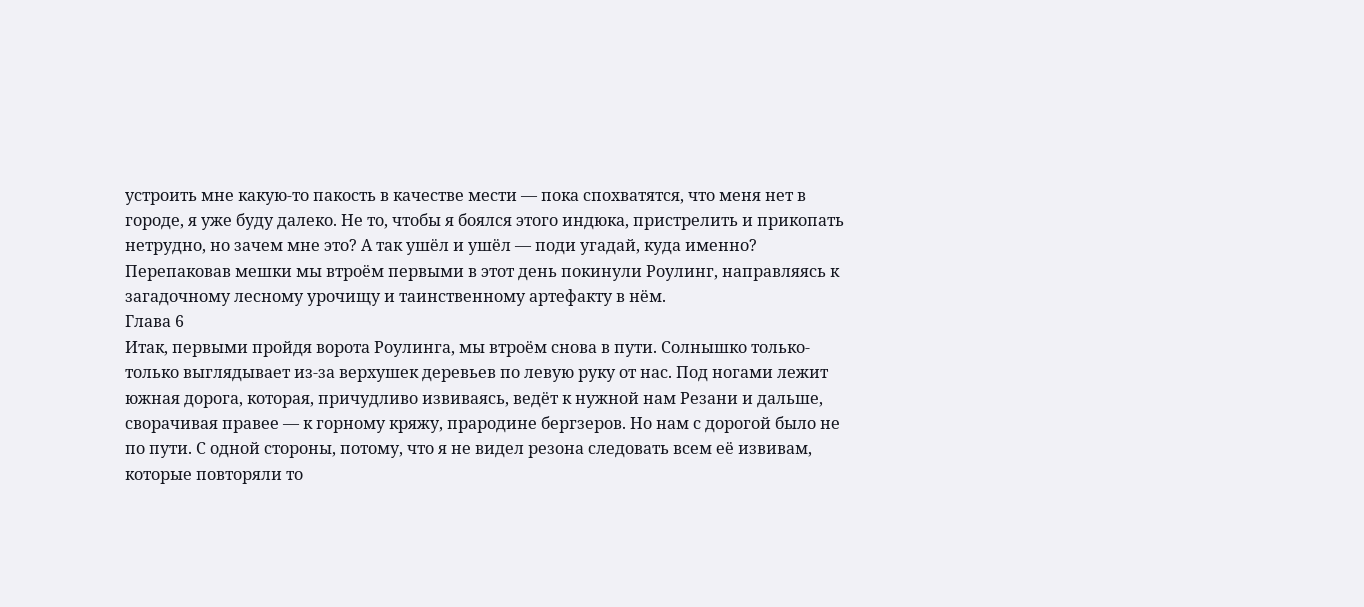устроить мне какую-то пакость в качестве мести — пока спохватятся, что меня нет в городе, я уже буду далеко. Не то, чтобы я боялся этого индюка, пристрелить и прикопать нетрудно, но зачем мне это? А так ушёл и ушёл — поди угадай, куда именно?
Перепаковав мешки мы втроём первыми в этот день покинули Роулинг, направляясь к загадочному лесному урочищу и таинственному артефакту в нём.
Глава 6
Итак, первыми пройдя ворота Роулинга, мы втроём снова в пути. Солнышко только-только выглядывает из-за верхушек деревьев по левую руку от нас. Под ногами лежит южная дорога, которая, причудливо извиваясь, ведёт к нужной нам Резани и дальше, сворачивая правее — к горному кряжу, прародине бергзеров. Но нам с дорогой было не по пути. С одной стороны, потому, что я не видел резона следовать всем её извивам, которые повторяли то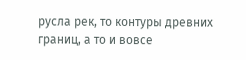русла рек, то контуры древних границ, а то и вовсе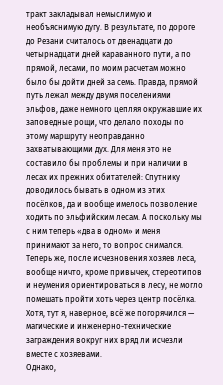тракт закладывал немыслимую и необъяснимую дугу. В результате, по дороге до Резани считалось от двенадцати до четырнадцати дней караванного пути, а по прямой, лесами, по моим расчетам можно было бы дойти дней за семь. Правда, прямой путь лежал между двумя поселениями эльфов, даже немного цепляя окружавшие их заповедные рощи, что делало походы по этому маршруту неоправданно захватывающими дух. Для меня это не составило бы проблемы и при наличии в лесах их прежних обитателей: Спутнику доводилось бывать в одном из этих посёлков, да и вообще имелось позволение ходить по эльфийским лесам. А поскольку мы с ним теперь «два в одном» и меня принимают за него, то вопрос снимался. Теперь же, после исчезновения хозяев леса, вообще ничто, кроме привычек, стереотипов и неумения ориентироваться в лесу, не могло помешать пройти хоть через центр посёлка. Хотя, тут я, наверное, всё же погорячился — магические и инженерно-технические заграждения вокруг них вряд ли исчезли вместе с хозяевами.
Однако,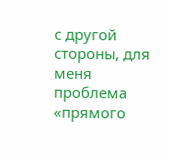с другой стороны, для меня проблема «прямого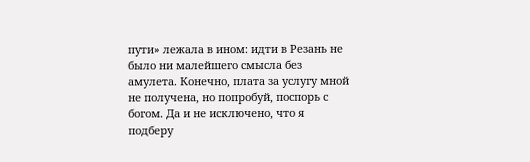пути» лежала в ином: идти в Резань не было ни малейшего смысла без амулета. Конечно, плата за услугу мной не получена, но попробуй, поспорь с богом. Да и не исключено, что я подберу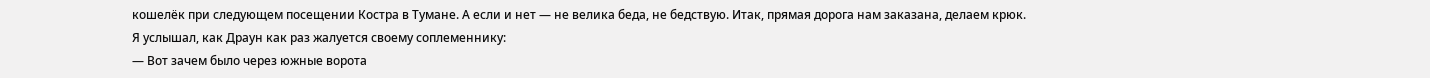кошелёк при следующем посещении Костра в Тумане. А если и нет — не велика беда, не бедствую. Итак, прямая дорога нам заказана, делаем крюк.
Я услышал, как Драун как раз жалуется своему соплеменнику:
— Вот зачем было через южные ворота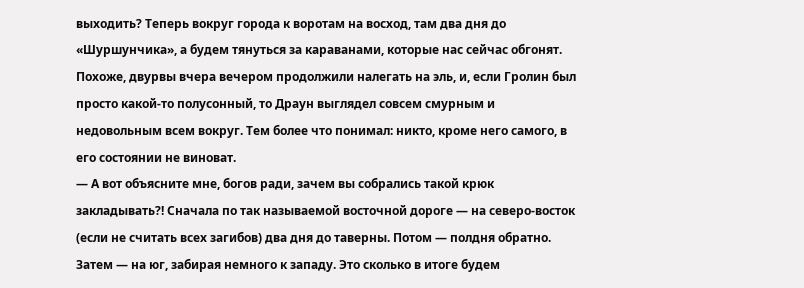выходить? Теперь вокруг города к воротам на восход, там два дня до «Шуршунчика», а будем тянуться за караванами, которые нас сейчас обгонят.
Похоже, двурвы вчера вечером продолжили налегать на эль, и, если Гролин был просто какой-то полусонный, то Драун выглядел совсем смурным и недовольным всем вокруг. Тем более что понимал: никто, кроме него самого, в его состоянии не виноват.
— А вот объясните мне, богов ради, зачем вы собрались такой крюк закладывать?! Сначала по так называемой восточной дороге — на северо-восток (если не считать всех загибов) два дня до таверны. Потом — полдня обратно. Затем — на юг, забирая немного к западу. Это сколько в итоге будем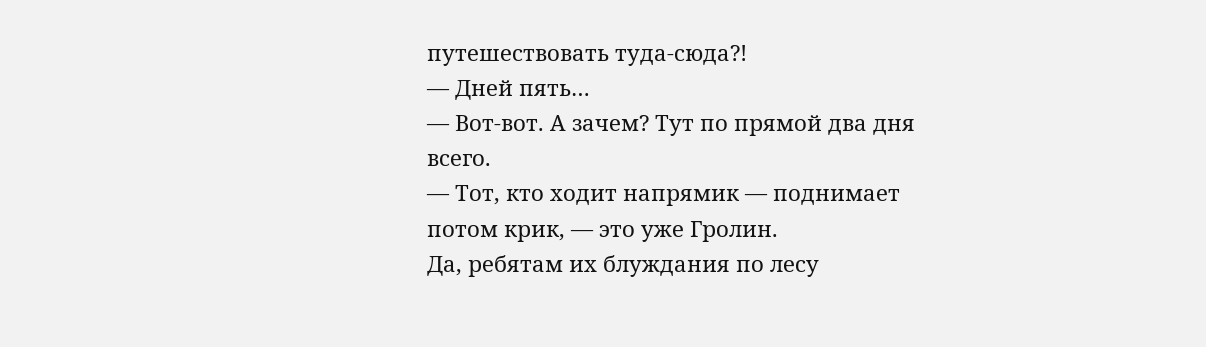путешествовать туда-сюда?!
— Дней пять…
— Вот-вот. А зачем? Тут по прямой два дня всего.
— Тот, кто ходит напрямик — поднимает потом крик, — это уже Гролин.
Да, ребятам их блуждания по лесу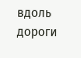вдоль дороги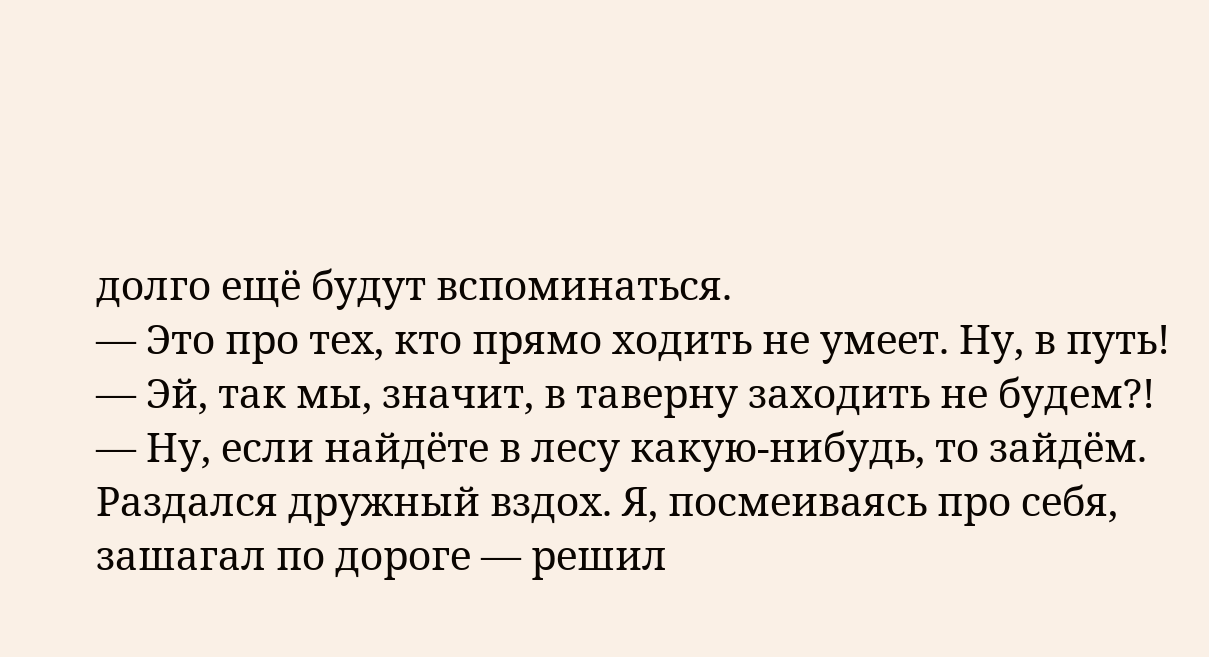долго ещё будут вспоминаться.
— Это про тех, кто прямо ходить не умеет. Ну, в путь!
— Эй, так мы, значит, в таверну заходить не будем?!
— Ну, если найдёте в лесу какую-нибудь, то зайдём.
Раздался дружный вздох. Я, посмеиваясь про себя, зашагал по дороге — решил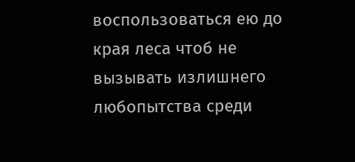воспользоваться ею до края леса чтоб не вызывать излишнего любопытства среди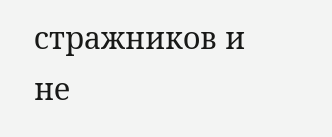стражников и не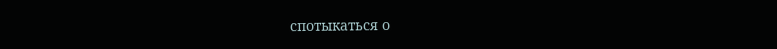спотыкаться о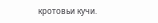кротовьи кучи.